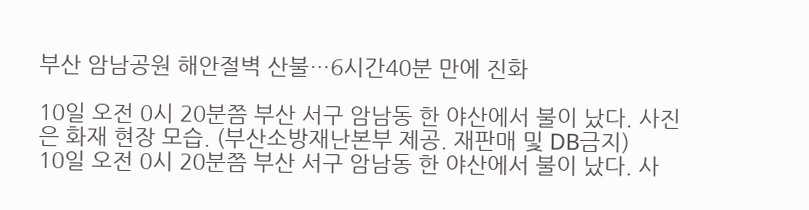부산 암남공원 해안절벽 산불…6시간40분 만에 진화

10일 오전 0시 20분쯤 부산 서구 암남동 한 야산에서 불이 났다. 사진은 화재 현장 모습. (부산소방재난본부 제공. 재판매 및 DB금지)
10일 오전 0시 20분쯤 부산 서구 암남동 한 야산에서 불이 났다. 사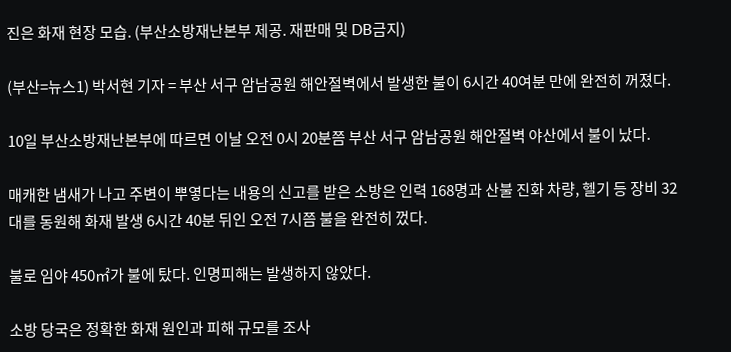진은 화재 현장 모습. (부산소방재난본부 제공. 재판매 및 DB금지)

(부산=뉴스1) 박서현 기자 = 부산 서구 암남공원 해안절벽에서 발생한 불이 6시간 40여분 만에 완전히 꺼졌다.

10일 부산소방재난본부에 따르면 이날 오전 0시 20분쯤 부산 서구 암남공원 해안절벽 야산에서 불이 났다.

매캐한 냄새가 나고 주변이 뿌옇다는 내용의 신고를 받은 소방은 인력 168명과 산불 진화 차량, 헬기 등 장비 32대를 동원해 화재 발생 6시간 40분 뒤인 오전 7시쯤 불을 완전히 껐다.

불로 임야 450㎡가 불에 탔다. 인명피해는 발생하지 않았다.

소방 당국은 정확한 화재 원인과 피해 규모를 조사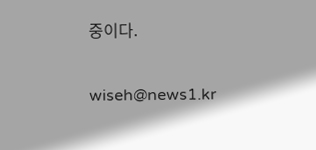중이다.

wiseh@news1.kr